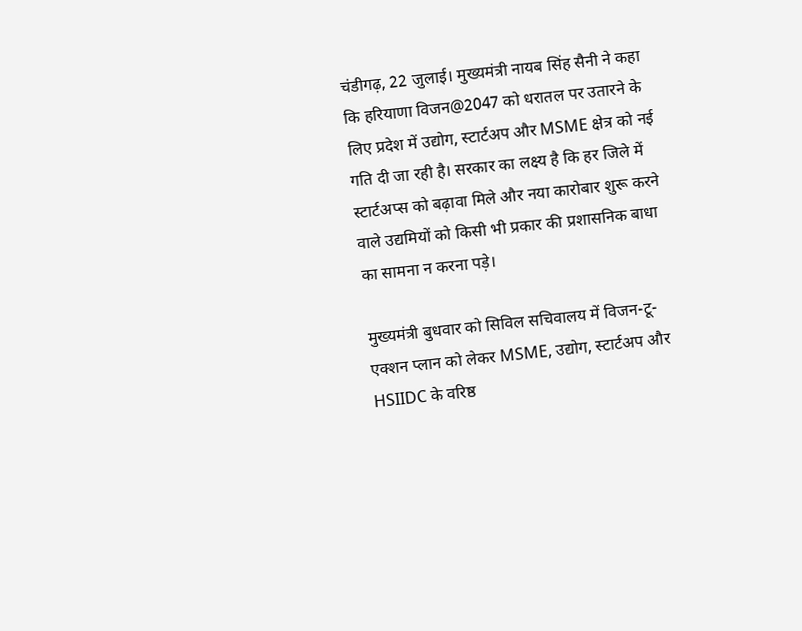चंडीगढ़, 22 जुलाई। मुख्यमंत्री नायब सिंह सैनी ने कहा कि हरियाणा विजन@2047 को धरातल पर उतारने के लिए प्रदेश में उद्योग, स्टार्टअप और MSME क्षेत्र को नई गति दी जा रही है। सरकार का लक्ष्य है कि हर जिले में स्टार्टअप्स को बढ़ावा मिले और नया कारोबार शुरू करने वाले उद्यमियों को किसी भी प्रकार की प्रशासनिक बाधा का सामना न करना पड़े।

मुख्यमंत्री बुधवार को सिविल सचिवालय में विजन-टू-एक्शन प्लान को लेकर MSME, उद्योग, स्टार्टअप और HSIIDC के वरिष्ठ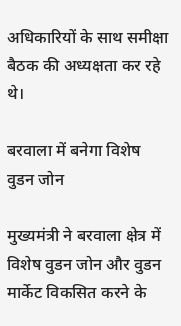अधिकारियों के साथ समीक्षा बैठक की अध्यक्षता कर रहे थे।

बरवाला में बनेगा विशेष वुडन जोन

मुख्यमंत्री ने बरवाला क्षेत्र में विशेष वुडन जोन और वुडन मार्केट विकसित करने के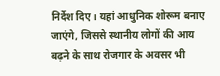निर्देश दिए। यहां आधुनिक शोरूम बनाए जाएंगे, जिससे स्थानीय लोगों की आय बढ़ने के साथ रोजगार के अवसर भी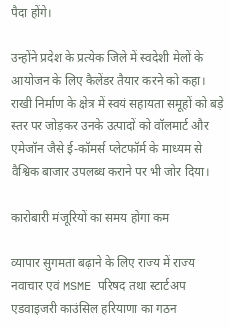पैदा होंगे।

उन्होंने प्रदेश के प्रत्येक जिले में स्वदेशी मेलों के आयोजन के लिए कैलेंडर तैयार करने को कहा। राखी निर्माण के क्षेत्र में स्वयं सहायता समूहों को बड़े स्तर पर जोड़कर उनके उत्पादों को वॉलमार्ट और एमेजॉन जैसे ई-कॉमर्स प्लेटफॉर्म के माध्यम से वैश्विक बाजार उपलब्ध कराने पर भी जोर दिया।

कारोबारी मंजूरियों का समय होगा कम

व्यापार सुगमता बढ़ाने के लिए राज्य में राज्य नवाचार एवं MSME परिषद तथा स्टार्टअप एडवाइजरी काउंसिल हरियाणा का गठन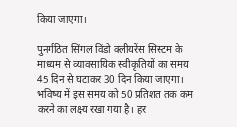किया जाएगा।

पुनर्गठित सिंगल विंडो क्लीयरेंस सिस्टम के माध्यम से व्यावसायिक स्वीकृतियों का समय 45 दिन से घटाकर 30 दिन किया जाएगा। भविष्य में इस समय को 50 प्रतिशत तक कम करने का लक्ष्य रखा गया है। हर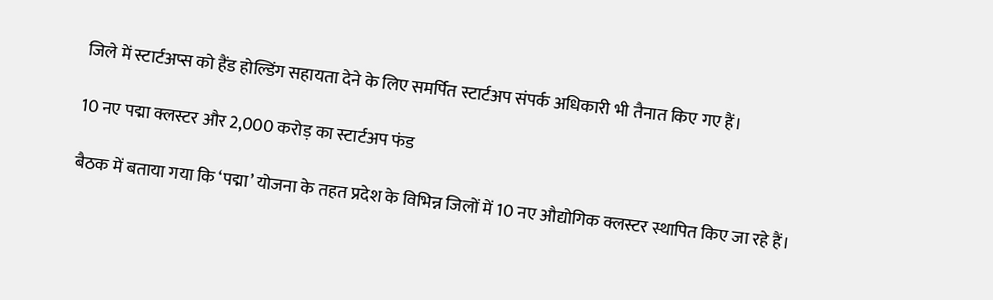जिले में स्टार्टअप्स को हैंड होल्डिंग सहायता देने के लिए समर्पित स्टार्टअप संपर्क अधिकारी भी तैनात किए गए हैं।

10 नए पद्मा क्लस्टर और 2,000 करोड़ का स्टार्टअप फंड

बैठक में बताया गया कि ‘पद्मा’ योजना के तहत प्रदेश के विभिन्न जिलों में 10 नए औद्योगिक क्लस्टर स्थापित किए जा रहे हैं।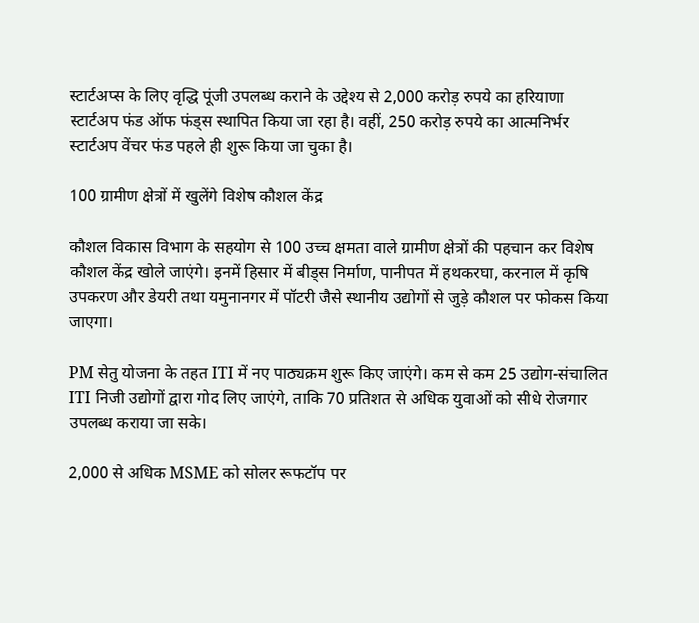स्टार्टअप्स के लिए वृद्धि पूंजी उपलब्ध कराने के उद्देश्य से 2,000 करोड़ रुपये का हरियाणा स्टार्टअप फंड ऑफ फंड्स स्थापित किया जा रहा है। वहीं, 250 करोड़ रुपये का आत्मनिर्भर स्टार्टअप वेंचर फंड पहले ही शुरू किया जा चुका है।

100 ग्रामीण क्षेत्रों में खुलेंगे विशेष कौशल केंद्र

कौशल विकास विभाग के सहयोग से 100 उच्च क्षमता वाले ग्रामीण क्षेत्रों की पहचान कर विशेष कौशल केंद्र खोले जाएंगे। इनमें हिसार में बीड्स निर्माण, पानीपत में हथकरघा, करनाल में कृषि उपकरण और डेयरी तथा यमुनानगर में पॉटरी जैसे स्थानीय उद्योगों से जुड़े कौशल पर फोकस किया जाएगा।

PM सेतु योजना के तहत ITI में नए पाठ्यक्रम शुरू किए जाएंगे। कम से कम 25 उद्योग-संचालित ITI निजी उद्योगों द्वारा गोद लिए जाएंगे, ताकि 70 प्रतिशत से अधिक युवाओं को सीधे रोजगार उपलब्ध कराया जा सके।

2,000 से अधिक MSME को सोलर रूफटॉप पर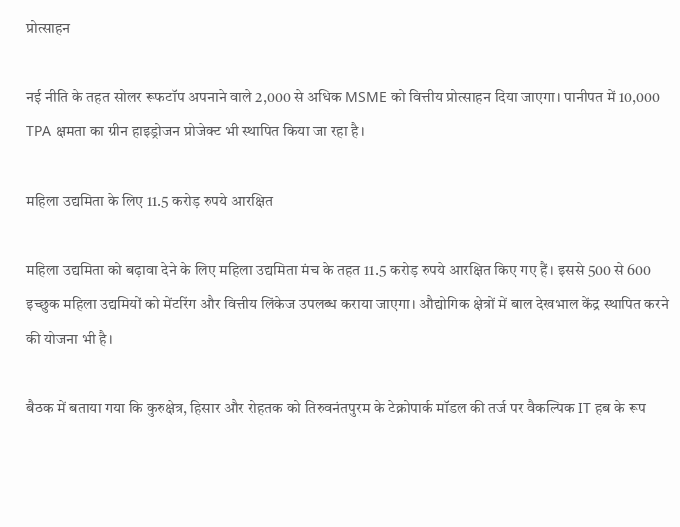प्रोत्साहन

नई नीति के तहत सोलर रूफटॉप अपनाने वाले 2,000 से अधिक MSME को वित्तीय प्रोत्साहन दिया जाएगा। पानीपत में 10,000 TPA क्षमता का ग्रीन हाइड्रोजन प्रोजेक्ट भी स्थापित किया जा रहा है।

महिला उद्यमिता के लिए 11.5 करोड़ रुपये आरक्षित

महिला उद्यमिता को बढ़ावा देने के लिए महिला उद्यमिता मंच के तहत 11.5 करोड़ रुपये आरक्षित किए गए हैं। इससे 500 से 600 इच्छुक महिला उद्यमियों को मेंटरिंग और वित्तीय लिंकेज उपलब्ध कराया जाएगा। औद्योगिक क्षेत्रों में बाल देखभाल केंद्र स्थापित करने की योजना भी है।

बैठक में बताया गया कि कुरुक्षेत्र, हिसार और रोहतक को तिरुवनंतपुरम के टेक्नोपार्क मॉडल की तर्ज पर वैकल्पिक IT हब के रूप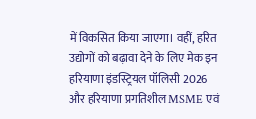में विकसित किया जाएगा। वहीं, हरित उद्योगों को बढ़ावा देने के लिए मेक इन हरियाणा इंडस्ट्रियल पॉलिसी 2026 और हरियाणा प्रगतिशील MSME एवं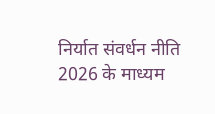निर्यात संवर्धन नीति 2026 के माध्यम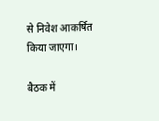से निवेश आकर्षित किया जाएगा।

बैठक में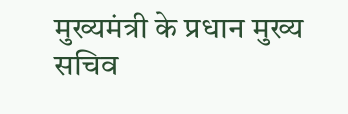मुख्यमंत्री के प्रधान मुख्य सचिव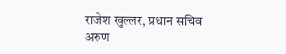राजेश खुल्लर, प्रधान सचिव अरुण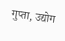गुप्ता, उद्योग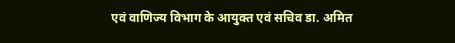एवं वाणिज्य विभाग के आयुक्त एवं सचिव डा. अमित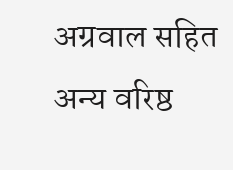अग्रवाल सहित अन्य वरिष्ठ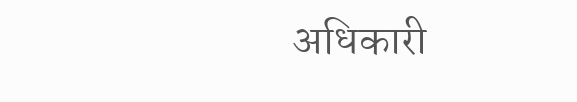अधिकारी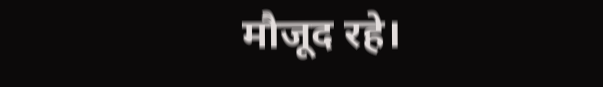मौजूद रहे।